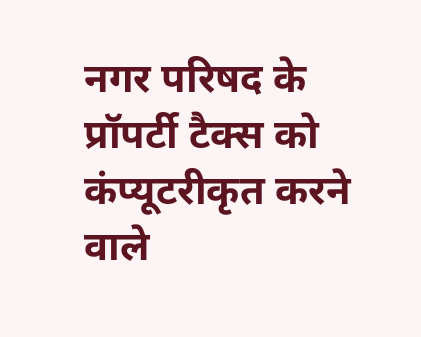नगर परिषद के प्रॉपर्टी टैक्स को कंप्यूटरीकृत करने वाले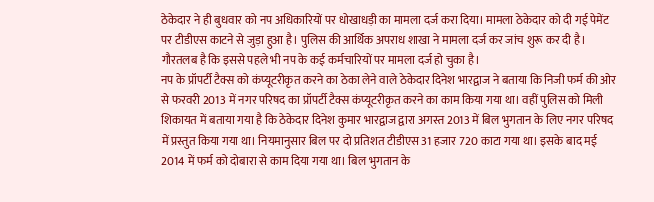ठेकेदार ने ही बुधवार को नप अधिकारियों पर धोखाधड़ी का मामला दर्ज करा दिया। मामला ठेकेदार को दी गई पेमेंट पर टीडीएस काटने से जुड़ा हुआ है। पुलिस की आर्थिक अपराध शाखा ने मामला दर्ज कर जांच शुरू कर दी है। गौरतलब है कि इससे पहले भी नप के कई कर्मचारियों पर मामला दर्ज हो चुका है।
नप के प्रॉपर्टी टैक्स को कंप्यूटरीकृत करने का ठेका लेने वाले ठेकेदार दिनेश भारद्वाज ने बताया कि निजी फर्म की ओर से फरवरी 2013 में नगर परिषद का प्रॉपर्टी टैक्स कंप्यूटरीकृत करने का काम किया गया था। वहीं पुलिस को मिली शिकायत में बताया गया है कि ठेकेदार दिनेश कुमार भारद्वाज द्वारा अगस्त 2013 में बिल भुगतान के लिए नगर परिषद में प्रस्तुत किया गया था। नियमानुसार बिल पर दो प्रतिशत टीडीएस 31 हजार 720 काटा गया था। इसके बाद मई 2014 में फर्म को दोबारा से काम दिया गया था। बिल भुगतान के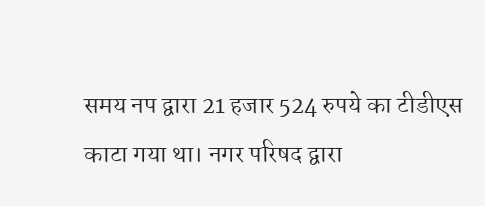समय नप द्वारा 21 हजार 524 रुपये का टीडीएस काटा गया था। नगर परिषद द्वारा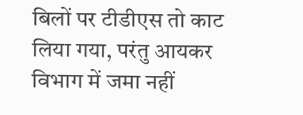बिलों पर टीडीएस तो काट लिया गया, परंतु आयकर विभाग में जमा नहीं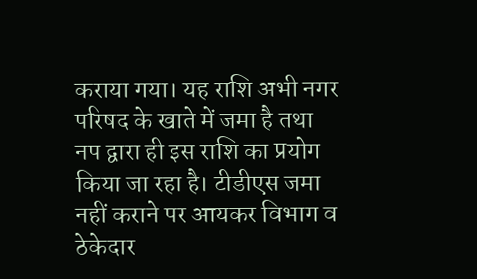कराया गया। यह राशि अभी नगर परिषद के खाते में जमा है तथा नप द्वारा ही इस राशि का प्रयोग किया जा रहा है। टीडीएस जमा नहीं कराने पर आयकर विभाग व ठेकेदार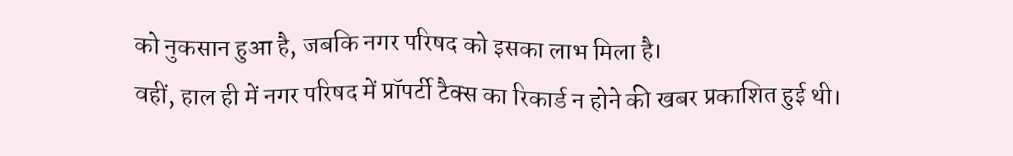को नुकसान हुआ है, जबकि नगर परिषद को इसका लाभ मिला है।
वहीं, हाल ही में नगर परिषद में प्रॉपर्टी टैक्स का रिकार्ड न होने की खबर प्रकाशित हुई थी।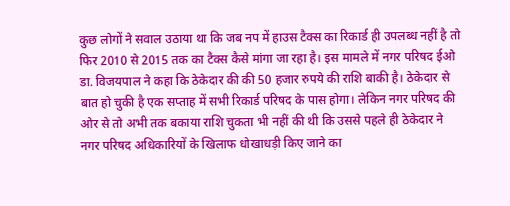कुछ लोगों ने सवाल उठाया था कि जब नप में हाउस टैक्स का रिकार्ड ही उपलब्ध नहीं है तो फिर 2010 से 2015 तक का टैक्स कैसे मांगा जा रहा है। इस मामले में नगर परिषद ईओ डा. विजयपाल ने कहा कि ठेकेदार की की 50 हजार रुपये की राशि बाकी है। ठेकेदार से बात हो चुकी है एक सप्ताह में सभी रिकार्ड परिषद के पास होगा। लेकिन नगर परिषद की ओर से तो अभी तक बकाया राशि चुकता भी नहीं की थी कि उससे पहले ही ठेकेदार ने नगर परिषद अधिकारियों के खिलाफ धोखाधड़ी किए जाने का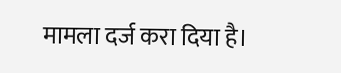मामला दर्ज करा दिया है।